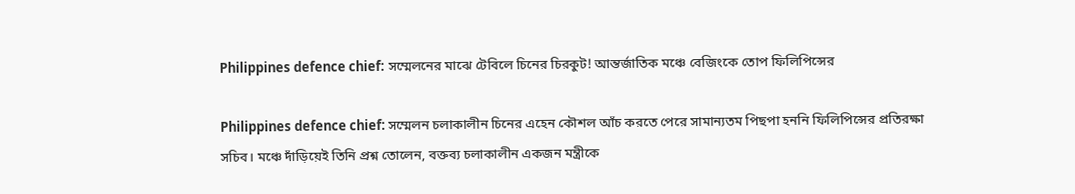Philippines defence chief: সম্মেলনের মাঝে টেবিলে চিনের চিরকুট! আন্তর্জাতিক মঞ্চে বেজিংকে তোপ ফিলিপিন্সের

Philippines defence chief: সম্মেলন চলাকালীন চিনের এহেন কৌশল আঁচ করতে পেরে সামান্যতম পিছপা হননি ফিলিপিন্সের প্রতিরক্ষা সচিব। মঞ্চে দাঁড়িয়েই তিনি প্রশ্ন তোলেন, বক্তব্য চলাকালীন একজন মন্ত্রীকে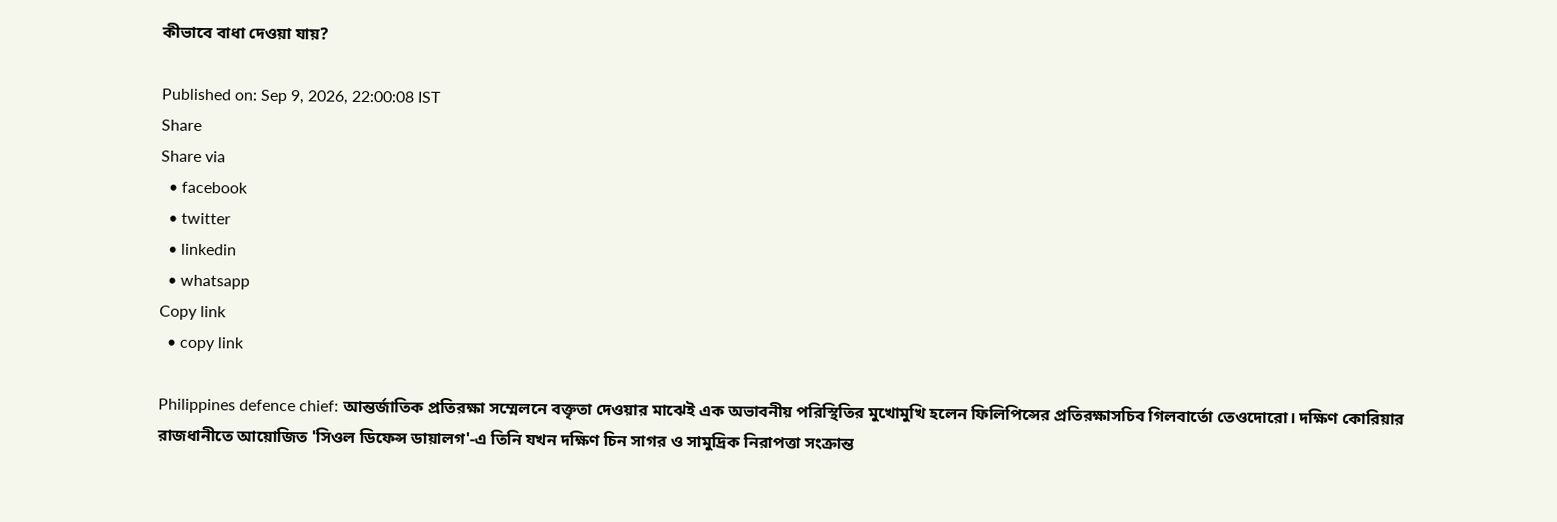কীভাবে বাধা দেওয়া যায়?

Published on: Sep 9, 2026, 22:00:08 IST
Share
Share via
  • facebook
  • twitter
  • linkedin
  • whatsapp
Copy link
  • copy link

Philippines defence chief: আন্তর্জাতিক প্রতিরক্ষা সম্মেলনে বক্তৃতা দেওয়ার মাঝেই এক অভাবনীয় পরিস্থিতির মুখোমুখি হলেন ফিলিপিন্সের প্রতিরক্ষাসচিব গিলবার্তো তেওদোরো। দক্ষিণ কোরিয়ার রাজধানীতে আয়োজিত 'সিওল ডিফেন্স ডায়ালগ'-এ তিনি যখন দক্ষিণ চিন সাগর ও সামুদ্রিক নিরাপত্তা সংক্রান্ত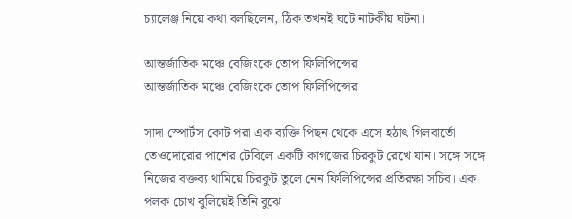চ্যালেঞ্জ নিয়ে কথা বলছিলেন, ঠিক তখনই ঘটে নাটকীয় ঘটনা।

আন্তর্জাতিক মঞ্চে বেজিংকে তোপ ফিলিপিন্সের
আন্তর্জাতিক মঞ্চে বেজিংকে তোপ ফিলিপিন্সের

সাদা স্পোর্টস কোট পরা এক ব্যক্তি পিছন থেকে এসে হঠাৎ গিলবার্তো তেওদোরোর পাশের টেবিলে একটি কাগজের চিরকুট রেখে যান। সঙ্গে সঙ্গে নিজের বক্তব্য থামিয়ে চিরকুট তুলে নেন ফিলিপিন্সের প্রতিরক্ষা সচিব। এক পলক চোখ বুলিয়েই তিনি বুঝে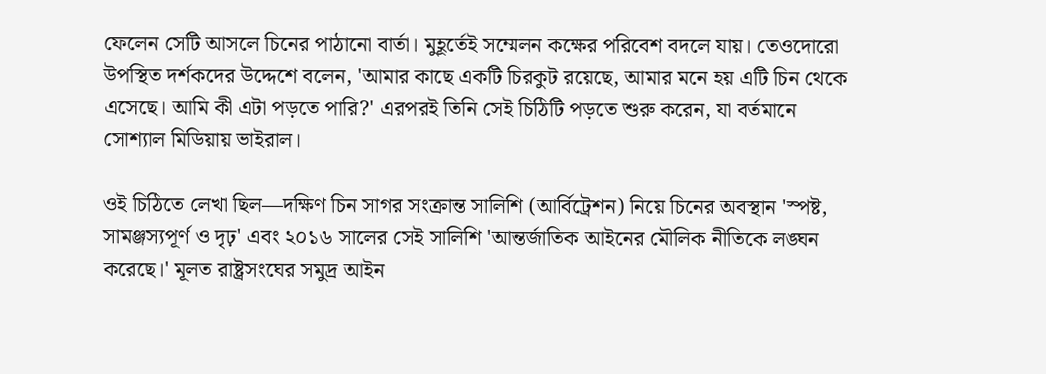ফেলেন সেটি আসলে চিনের পাঠানো বার্তা। মুহূর্তেই সম্মেলন কক্ষের পরিবেশ বদলে যায়। তেওদোরো উপস্থিত দর্শকদের উদ্দেশে বলেন, 'আমার কাছে একটি চিরকুট রয়েছে, আমার মনে হয় এটি চিন থেকে এসেছে। আমি কী এটা পড়তে পারি?' এরপরই তিনি সেই চিঠিটি পড়তে শুরু করেন, যা বর্তমানে সোশ্যাল মিডিয়ায় ভাইরাল।

ওই চিঠিতে লেখা ছিল—দক্ষিণ চিন সাগর সংক্রান্ত সালিশি (আর্বিট্রেশন) নিয়ে চিনের অবস্থান 'স্পষ্ট, সামঞ্জস্যপূর্ণ ও দৃঢ়' এবং ২০১৬ সালের সেই সালিশি 'আন্তর্জাতিক আইনের মৌলিক নীতিকে লঙ্ঘন করেছে।' মূলত রাষ্ট্রসংঘের সমুদ্র আইন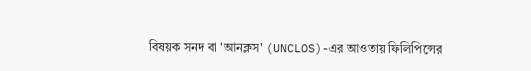বিষয়ক সনদ বা 'আনক্লস' (UNCLOS)-এর আওতায় ফিলিপিন্সের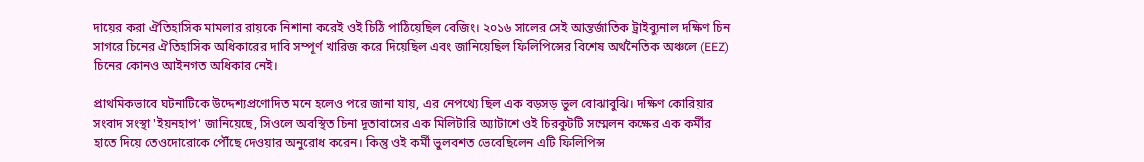দায়ের করা ঐতিহাসিক মামলার রায়কে নিশানা করেই ওই চিঠি পাঠিয়েছিল বেজিং। ২০১৬ সালের সেই আন্তর্জাতিক ট্রাইব্যুনাল দক্ষিণ চিন সাগরে চিনের ঐতিহাসিক অধিকারের দাবি সম্পূর্ণ খারিজ করে দিয়েছিল এবং জানিয়েছিল ফিলিপিন্সের বিশেষ অর্থনৈতিক অঞ্চলে (EEZ) চিনের কোনও আইনগত অধিকার নেই।

প্রাথমিকভাবে ঘটনাটিকে উদ্দেশ্যপ্রণোদিত মনে হলেও পরে জানা যায়, এর নেপথ্যে ছিল এক বড়সড় ভুল বোঝাবুঝি। দক্ষিণ কোরিয়ার সংবাদ সংস্থা 'ইয়নহাপ' জানিয়েছে, সিওলে অবস্থিত চিনা দূতাবাসের এক মিলিটারি অ্যাটাশে ওই চিরকুটটি সম্মেলন কক্ষের এক কর্মীর হাতে দিয়ে তেওদোরোকে পৌঁছে দেওয়ার অনুরোধ করেন। কিন্তু ওই কর্মী ভুলবশত ভেবেছিলেন এটি ফিলিপিন্স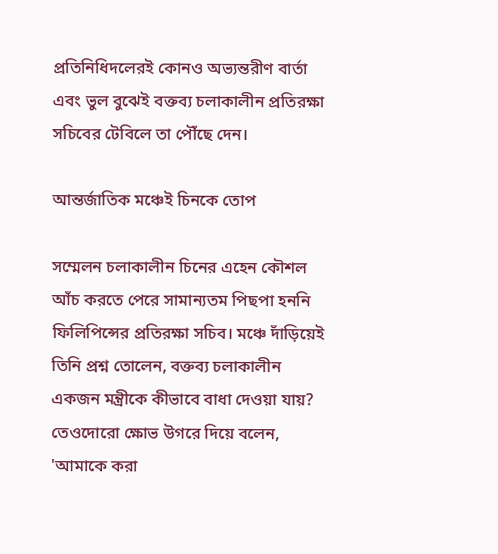প্রতিনিধিদলেরই কোনও অভ্যন্তরীণ বার্তা এবং ভুল বুঝেই বক্তব্য চলাকালীন প্রতিরক্ষা সচিবের টেবিলে তা পৌঁছে দেন।

আন্তর্জাতিক মঞ্চেই চিনকে তোপ

সম্মেলন চলাকালীন চিনের এহেন কৌশল আঁচ করতে পেরে সামান্যতম পিছপা হননি ফিলিপিন্সের প্রতিরক্ষা সচিব। মঞ্চে দাঁড়িয়েই তিনি প্রশ্ন তোলেন, বক্তব্য চলাকালীন একজন মন্ত্রীকে কীভাবে বাধা দেওয়া যায়? তেওদোরো ক্ষোভ উগরে দিয়ে বলেন, 'আমাকে করা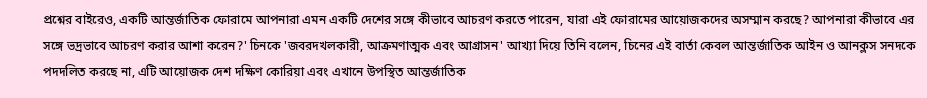প্রশ্নের বাইরেও, একটি আন্তর্জাতিক ফোরামে আপনারা এমন একটি দেশের সঙ্গে কীভাবে আচরণ করতে পারেন, যারা এই ফোরামের আয়োজকদের অসম্মান করছে? আপনারা কীভাবে এর সঙ্গে ভদ্রভাবে আচরণ করার আশা করেন?' চিনকে 'জবরদখলকারী, আক্রমণাত্মক এবং আগ্রাসন' আখ্যা দিয়ে তিনি বলেন, চিনের এই বার্তা কেবল আন্তর্জাতিক আইন ও আনক্লস সনদকে পদদলিত করছে না, এটি আয়োজক দেশ দক্ষিণ কোরিয়া এবং এখানে উপস্থিত আন্তর্জাতিক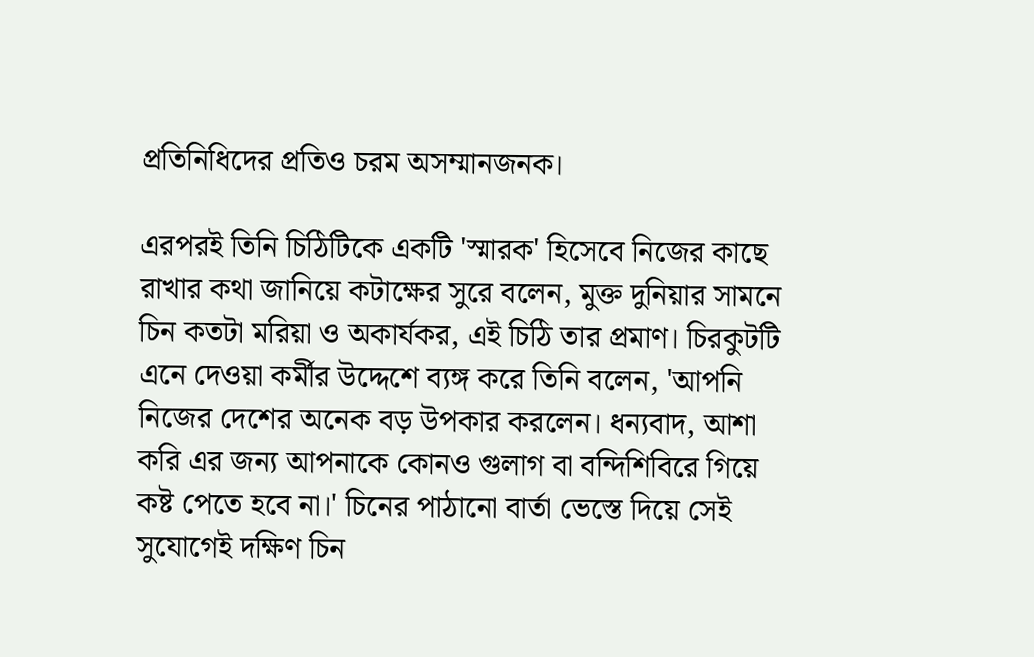প্রতিনিধিদের প্রতিও চরম অসম্মানজনক।

এরপরই তিনি চিঠিটিকে একটি 'স্মারক' হিসেবে নিজের কাছে রাখার কথা জানিয়ে কটাক্ষের সুরে বলেন, মুক্ত দুনিয়ার সামনে চিন কতটা মরিয়া ও অকার্যকর, এই চিঠি তার প্রমাণ। চিরকুটটি এনে দেওয়া কর্মীর উদ্দেশে ব্যঙ্গ করে তিনি বলেন, 'আপনি নিজের দেশের অনেক বড় উপকার করলেন। ধন্যবাদ, আশা করি এর জন্য আপনাকে কোনও গুলাগ বা বন্দিশিবিরে গিয়ে কষ্ট পেতে হবে না।' চিনের পাঠানো বার্তা ভেস্তে দিয়ে সেই সুযোগেই দক্ষিণ চিন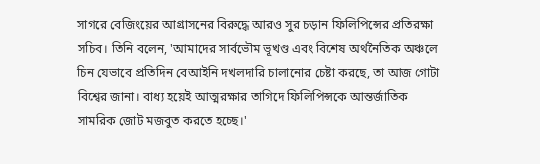সাগরে বেজিংয়ের আগ্রাসনের বিরুদ্ধে আরও সুর চড়ান ফিলিপিন্সের প্রতিরক্ষা সচিব। তিনি বলেন, 'আমাদের সার্বভৌম ভূখণ্ড এবং বিশেষ অর্থনৈতিক অঞ্চলে চিন যেভাবে প্রতিদিন বেআইনি দখলদারি চালানোর চেষ্টা করছে, তা আজ গোটা বিশ্বের জানা। বাধ্য হয়েই আত্মরক্ষার তাগিদে ফিলিপিন্সকে আন্তর্জাতিক সামরিক জোট মজবুত করতে হচ্ছে।'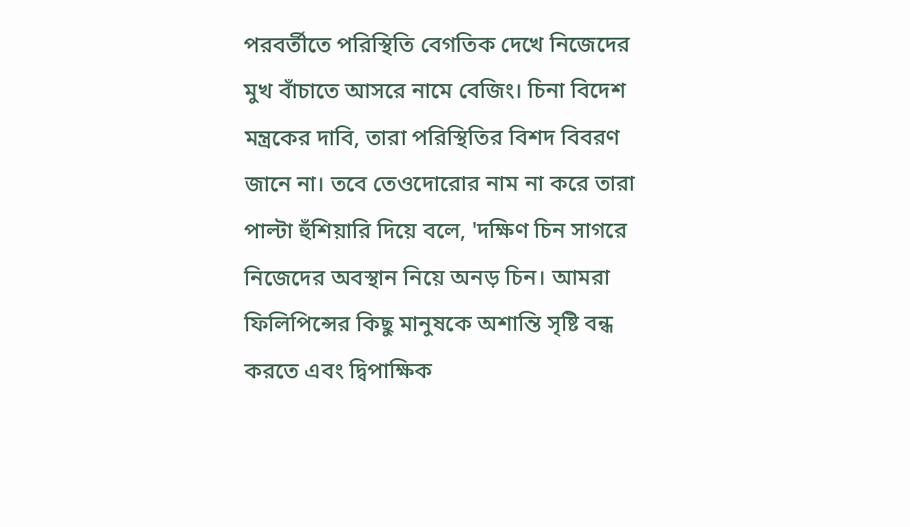পরবর্তীতে পরিস্থিতি বেগতিক দেখে নিজেদের মুখ বাঁচাতে আসরে নামে বেজিং। চিনা বিদেশ মন্ত্রকের দাবি, তারা পরিস্থিতির বিশদ বিবরণ জানে না। তবে তেওদোরোর নাম না করে তারা পাল্টা হুঁশিয়ারি দিয়ে বলে, 'দক্ষিণ চিন সাগরে নিজেদের অবস্থান নিয়ে অনড় চিন। আমরা ফিলিপিন্সের কিছু মানুষকে অশান্তি সৃষ্টি বন্ধ করতে এবং দ্বিপাক্ষিক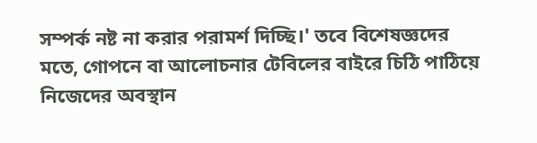সম্পর্ক নষ্ট না করার পরামর্শ দিচ্ছি।' তবে বিশেষজ্ঞদের মতে, গোপনে বা আলোচনার টেবিলের বাইরে চিঠি পাঠিয়ে নিজেদের অবস্থান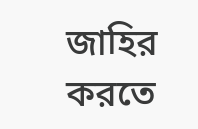জাহির করতে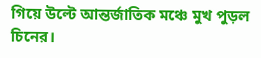গিয়ে উল্টে আন্তর্জাতিক মঞ্চে মুখ পুড়ল চিনের।